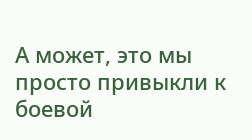А может, это мы просто привыкли к боевой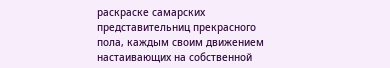раскраске самарских представительниц прекрасного пола, каждым своим движением настаивающих на собственной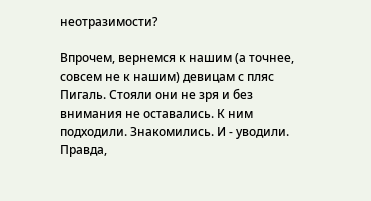неотразимости?

Впрочем, вернемся к нашим (а точнее, совсем не к нашим) девицам с пляс Пигаль. Стояли они не зря и без внимания не оставались. К ним подходили. Знакомились. И - уводили. Правда,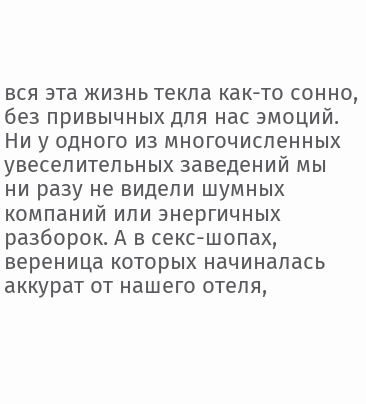вся эта жизнь текла как-то сонно, без привычных для нас эмоций. Ни у одного из многочисленных увеселительных заведений мы ни разу не видели шумных компаний или энергичных разборок. А в секс-шопах, вереница которых начиналась аккурат от нашего отеля,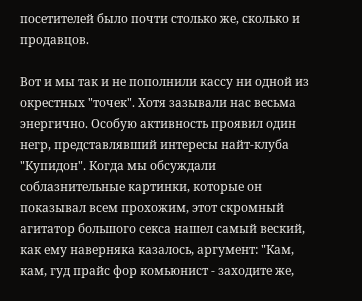посетителей было почти столько же, сколько и продавцов.

Вот и мы так и не пополнили кассу ни одной из окрестных "точек". Хотя зазывали нас весьма энергично. Особую активность проявил один негр, представлявший интересы найт-клуба "Купидон". Когда мы обсуждали соблазнительные картинки, которые он показывал всем прохожим, этот скромный агитатор большого секса нашел самый веский, как ему наверняка казалось, аргумент: "Кам, кам, гуд прайс фор комьюнист - заходите же,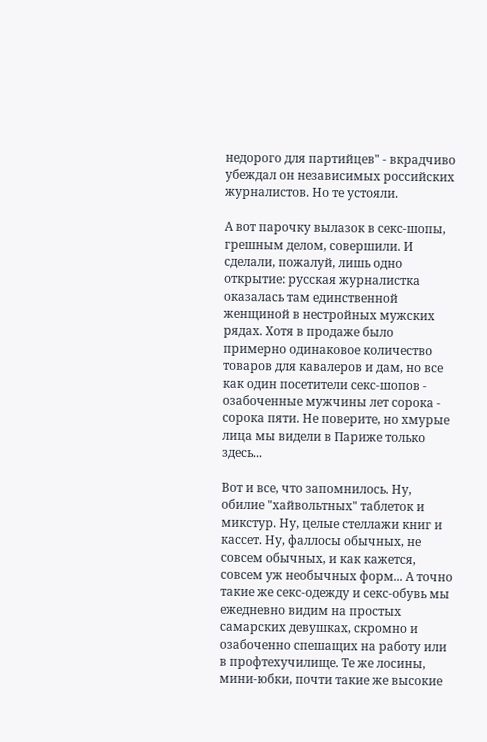недорого для партийцев" - вкрадчиво убеждал он независимых российских журналистов. Но те устояли.

А вот парочку вылазок в секс-шопы, грешным делом, совершили. И сделали, пожалуй, лишь одно открытие: русская журналистка оказалась там единственной женщиной в нестройных мужских рядах. Хотя в продаже было примерно одинаковое количество товаров для кавалеров и дам, но все как один посетители секс-шопов - озабоченные мужчины лет сорока - сорока пяти. Не поверите, но хмурые лица мы видели в Париже только здесь...

Вот и все, что запомнилось. Ну, обилие "хайвольтных" таблеток и микстур. Ну, целые стеллажи книг и кассет. Ну, фаллосы обычных, не совсем обычных, и как кажется, совсем уж необычных форм... А точно такие же секс-одежду и секс-обувь мы ежедневно видим на простых самарских девушках, скромно и озабоченно спешащих на работу или в профтехучилище. Те же лосины, мини-юбки, почти такие же высокие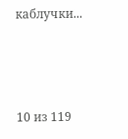каблучки...



10 из 119